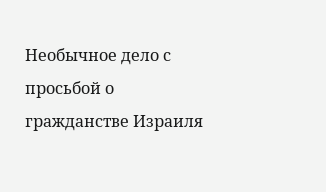Необычное дело с просьбой о гражданстве Израиля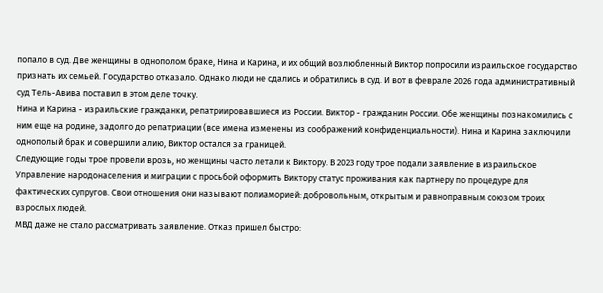попало в суд. Две женщины в однополом браке, Нина и Карина, и их общий возлюбленный Виктор попросили израильское государство признать их семьей. Государство отказало. Однако люди не сдались и обратились в суд. И вот в феврале 2026 года административный суд Тель-Авива поставил в этом деле точку.
Нина и Карина - израильские гражданки, репатриировавшиеся из России. Виктор - гражданин России. Обе женщины познакомились с ним еще на родине, задолго до репатриации (все имена изменены из соображений конфиденциальности). Нина и Карина заключили однополый брак и совершили алию, Виктор остался за границей.
Следующие годы трое провели врозь, но женщины часто летали к Виктору. В 2023 году трое подали заявление в израильское Управление народонаселения и миграции с просьбой оформить Виктору статус проживания как партнеру по процедуре для фактических супругов. Свои отношения они называют полиаморией: добровольным, открытым и равноправным союзом троих взрослых людей.
МВД даже не стало рассматривать заявление. Отказ пришел быстро: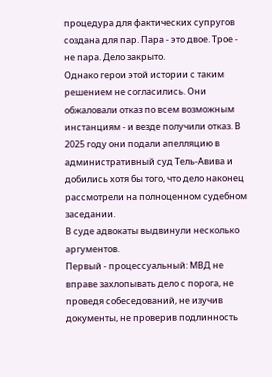процедура для фактических супругов создана для пар. Пара - это двое. Трое - не пара. Дело закрыто.
Однако герои этой истории с таким решением не согласились. Они обжаловали отказ по всем возможным инстанциям - и везде получили отказ. В 2025 году они подали апелляцию в административный суд Тель-Авива и добились хотя бы того, что дело наконец рассмотрели на полноценном судебном заседании.
В суде адвокаты выдвинули несколько аргументов.
Первый - процессуальный: МВД не вправе захлопывать дело с порога, не проведя собеседований, не изучив документы, не проверив подлинность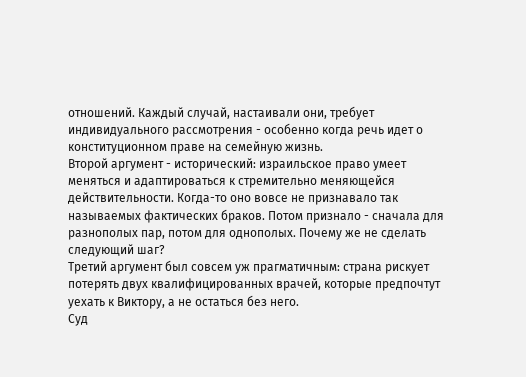отношений. Каждый случай, настаивали они, требует индивидуального рассмотрения - особенно когда речь идет о конституционном праве на семейную жизнь.
Второй аргумент - исторический: израильское право умеет меняться и адаптироваться к стремительно меняющейся действительности. Когда-то оно вовсе не признавало так называемых фактических браков. Потом признало - сначала для разнополых пар, потом для однополых. Почему же не сделать следующий шаг?
Третий аргумент был совсем уж прагматичным: страна рискует потерять двух квалифицированных врачей, которые предпочтут уехать к Виктору, а не остаться без него.
Суд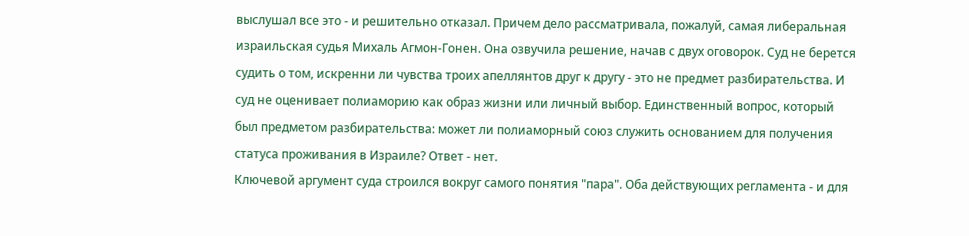выслушал все это - и решительно отказал. Причем дело рассматривала, пожалуй, самая либеральная израильская судья Михаль Агмон-Гонен. Она озвучила решение, начав с двух оговорок. Суд не берется судить о том, искренни ли чувства троих апеллянтов друг к другу - это не предмет разбирательства. И суд не оценивает полиаморию как образ жизни или личный выбор. Единственный вопрос, который был предметом разбирательства: может ли полиаморный союз служить основанием для получения статуса проживания в Израиле? Ответ - нет.
Ключевой аргумент суда строился вокруг самого понятия "пара". Оба действующих регламента - и для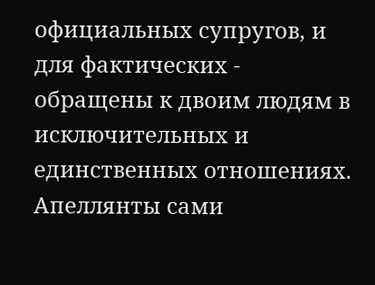официальных супругов, и для фактических - обращены к двоим людям в исключительных и единственных отношениях. Апеллянты сами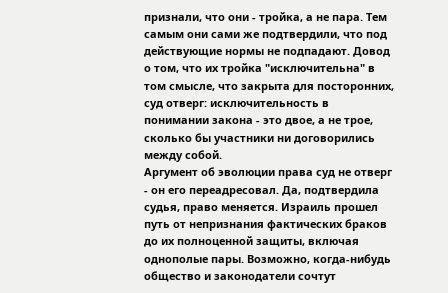признали, что они - тройка, а не пара. Тем самым они сами же подтвердили, что под действующие нормы не подпадают. Довод о том, что их тройка "исключительна" в том смысле, что закрыта для посторонних, суд отверг: исключительность в понимании закона - это двое, а не трое, сколько бы участники ни договорились между собой.
Аргумент об эволюции права суд не отверг - он его переадресовал. Да, подтвердила судья, право меняется. Израиль прошел путь от непризнания фактических браков до их полноценной защиты, включая однополые пары. Возможно, когда-нибудь общество и законодатели сочтут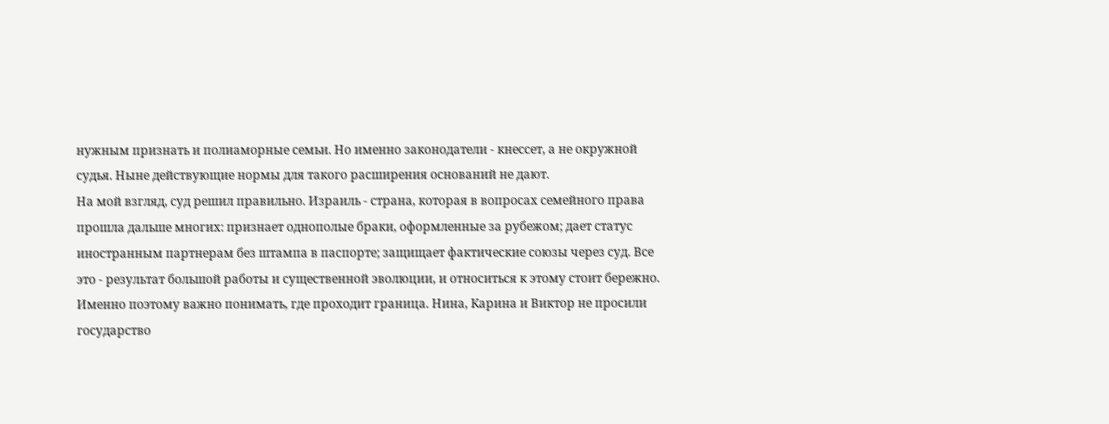нужным признать и полиаморные семьи. Но именно законодатели - кнессет, а не окружной судья. Ныне действующие нормы для такого расширения оснований не дают.
На мой взгляд, суд решил правильно. Израиль - страна, которая в вопросах семейного права прошла дальше многих: признает однополые браки, оформленные за рубежом; дает статус иностранным партнерам без штампа в паспорте; защищает фактические союзы через суд. Все это - результат большой работы и существенной эволюции, и относиться к этому стоит бережно.
Именно поэтому важно понимать, где проходит граница. Нина, Карина и Виктор не просили государство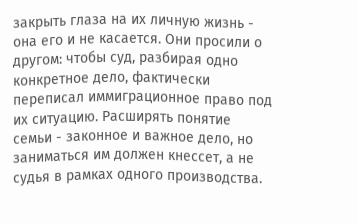закрыть глаза на их личную жизнь - она его и не касается. Они просили о другом: чтобы суд, разбирая одно конкретное дело, фактически переписал иммиграционное право под их ситуацию. Расширять понятие семьи - законное и важное дело, но заниматься им должен кнессет, а не судья в рамках одного производства.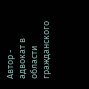Автор - адвокат в области гражданского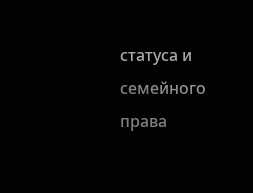статуса и семейного права